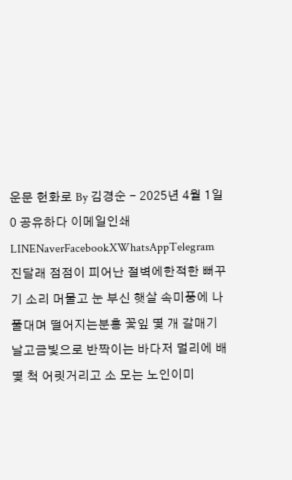운문 헌화로 By 김경순 - 2025년 4월 1일 0 공유하다 이메일인쇄LINENaverFacebookXWhatsAppTelegram 진달래 점점이 피어난 절벽에한적한 뻐꾸기 소리 머물고 눈 부신 햇살 속미풍에 나풀대며 떨어지는분홍 꽃잎 몇 개 갈매기 날고금빛으로 반짝이는 바다저 멀리에 배 몇 척 어릿거리고 소 모는 노인이미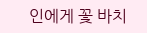인에게 꽃 바치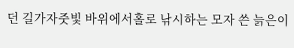던 길가자줏빛 바위에서홀로 낚시하는 모자 쓴 늙은이